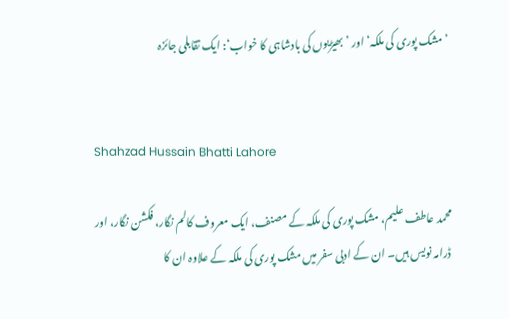’مشک پوری کی ملکہ‘ اور ’بھیڑیوں کی بادشاہی کا خواب‘: ایک تقابلی جائزہ


Shahzad Hussain Bhatti Lahore

محمد عاطف علیم، مشک پوری کی ملکہ کے مصنف، ایک معروف کالم نگار، فکشن نگار، اور ڈرامہ نویس ہیں۔ ان کے ادبی سفر میں مشک پوری کی ملکہ کے علاوہ ان کا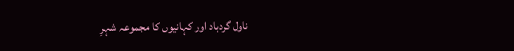ناول گردباد اور کہانیوں کا مجموعہ شہرِ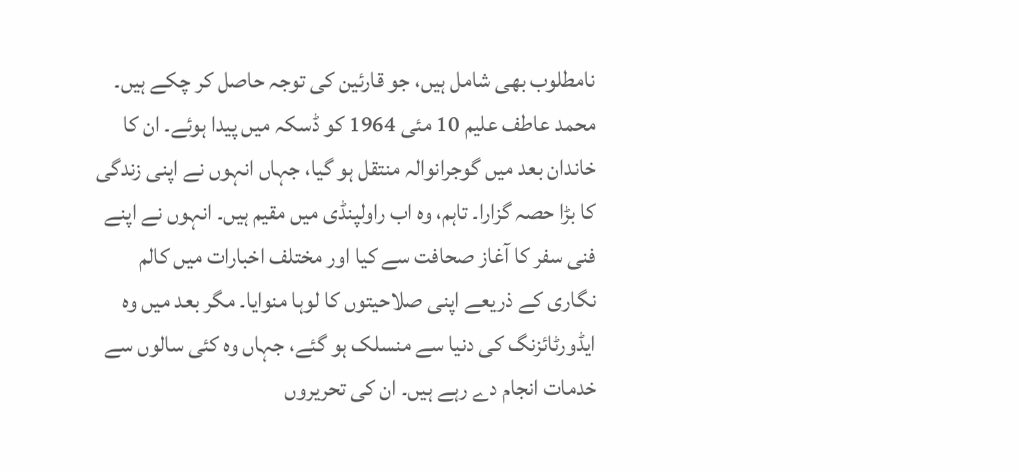نامطلوب بھی شامل ہیں، جو قارئین کی توجہ حاصل کر چکے ہیں۔ محمد عاطف علیم 10 مئی 1964 کو ڈسکہ میں پیدا ہوئے۔ ان کا خاندان بعد میں گوجرانوالہ منتقل ہو گیا، جہاں انہوں نے اپنی زندگی کا بڑا حصہ گزارا۔ تاہم، وہ اب راولپنڈی میں مقیم ہیں۔ انہوں نے اپنے فنی سفر کا آغاز صحافت سے کیا اور مختلف اخبارات میں کالم نگاری کے ذریعے اپنی صلاحیتوں کا لوہا منوایا۔ مگر بعد میں وہ ایڈورٹائزنگ کی دنیا سے منسلک ہو گئے، جہاں وہ کئی سالوں سے خدمات انجام دے رہے ہیں۔ ان کی تحریروں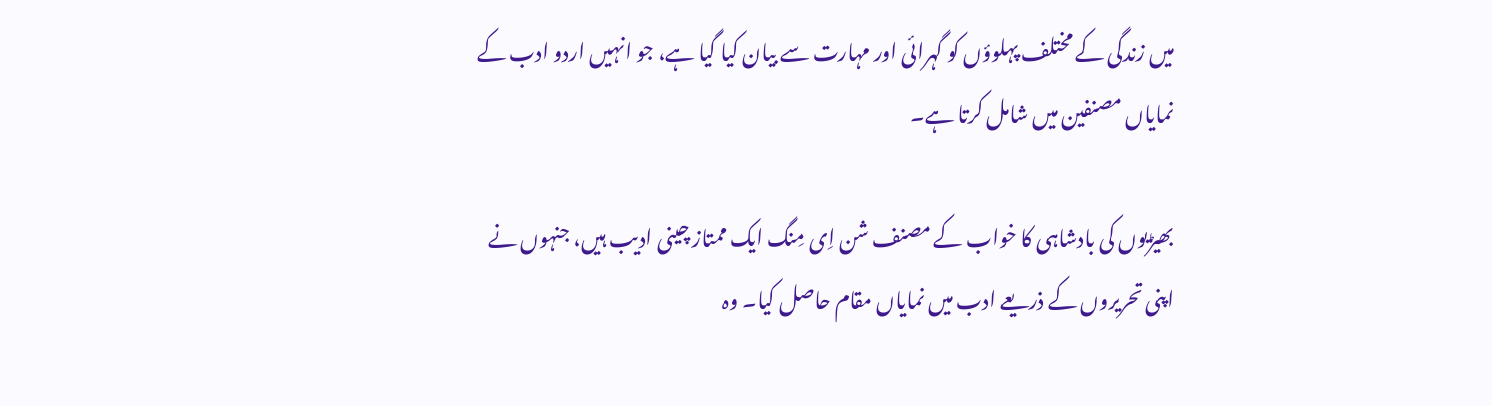میں زندگی کے مختلف پہلوؤں کو گہرائی اور مہارت سے بیان کیا گیا ہے، جو انہیں اردو ادب کے نمایاں مصنفین میں شامل کرتا ہے۔

بھیڑیوں کی بادشاہی کا خواب کے مصنف شن اِی مِنگ ایک ممتاز چینی ادیب ہیں، جنہوں نے اپنی تحریروں کے ذریعے ادب میں نمایاں مقام حاصل کیا۔ وہ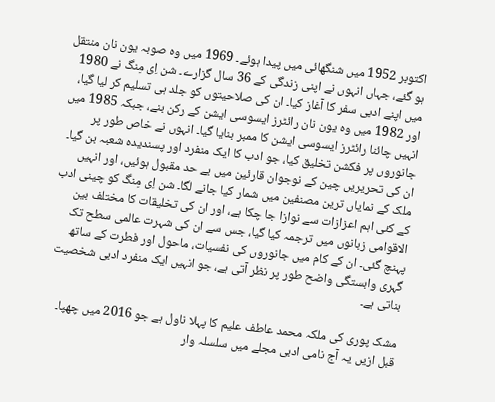اکتوبر 1952 میں شنگھائی میں پیدا ہوئے۔ 1969 میں وہ صوبہ یون نان منتقل ہو گئے، جہاں انہوں نے اپنی زندگی کے 36 سال گزارے۔ شن اِی مِنگ نے 1980 میں اپنے ادبی سفر کا آغاز کیا۔ ان کی صلاحیتوں کو جلد ہی تسلیم کر لیا گیا، اور 1982 میں وہ یون نان رائٹرز ایسوسی ایشن کے رکن بنے، جبکہ 1985 میں انہیں چائنا رائٹرز ایسوسی ایشن کا ممبر بنایا گیا۔ انہوں نے خاص طور پر جانوروں پر فکشن تخلیق کیا، جو ادب کا ایک منفرد اور پسندیدہ شعبہ بن گیا۔ ان کی تحریریں چین کے نوجوان قارئین میں بے حد مقبول ہوئیں، اور انہیں ملک کے نمایاں ترین مصنفین میں شمار کیا جانے لگا۔ شن اِی مِنگ کو چینی ادب کے کئی اہم اعزازات سے نوازا جا چکا ہے، اور ان کی تخلیقات کا مختلف بین الاقوامی زبانوں میں ترجمہ کیا گیا، جس سے ان کی شہرت عالمی سطح تک پہنچ گئی۔ ان کے کام میں جانوروں کی نفسیات، ماحول اور فطرت کے ساتھ گہری وابستگی واضح طور پر نظر آتی ہے، جو انہیں ایک منفرد ادبی شخصیت بناتی ہے۔

مشک پوری کی ملکہ محمد عاطف علیم کا پہلا ناول ہے جو 2016 میں چھپا۔ قبل ازیں یہ آج نامی ادبی مجلے میں سلسلہ وار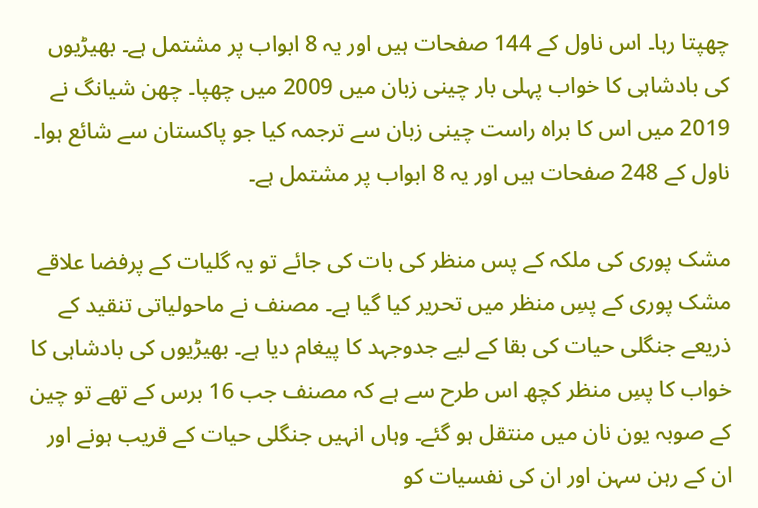چھپتا رہا۔ اس ناول کے 144 صفحات ہیں اور یہ 8 ابواب پر مشتمل ہے۔ بھیڑیوں کی بادشاہی کا خواب پہلی بار چینی زبان میں 2009 میں چھپا۔ چھن شیانگ نے 2019 میں اس کا براہ راست چینی زبان سے ترجمہ کیا جو پاکستان سے شائع ہوا۔ ناول کے 248 صفحات ہیں اور یہ 8 ابواب پر مشتمل ہے۔

مشک پوری کی ملکہ کے پس منظر کی بات کی جائے تو یہ گلیات کے پرفضا علاقے مشک پوری کے پسِ منظر میں تحریر کیا گیا ہے۔ مصنف نے ماحولیاتی تنقید کے ذریعے جنگلی حیات کی بقا کے لیے جدوجہد کا پیغام دیا ہے۔ بھیڑیوں کی بادشاہی کا خواب کا پسِ منظر کچھ اس طرح سے ہے کہ مصنف جب 16 برس کے تھے تو چین کے صوبہ یون نان میں منتقل ہو گئے۔ وہاں انہیں جنگلی حیات کے قریب ہونے اور ان کے رہن سہن اور ان کی نفسیات کو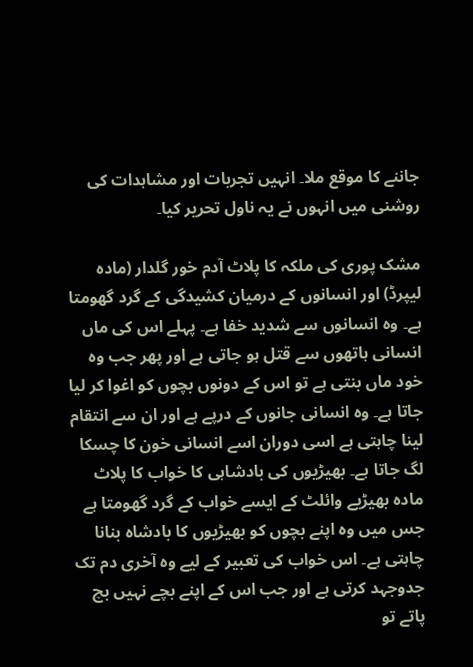جاننے کا موقع ملا۔ انہیں تجربات اور مشاہدات کی روشنی میں انہوں نے یہ ناول تحریر کیا۔

مشک پوری کی ملکہ کا پلاٹ آدم خور گلدار (مادہ لیپرڈ) اور انسانوں کے درمیان کشیدگی کے گرد گھومتا ہے۔ وہ انسانوں سے شدید خفا ہے۔ پہلے اس کی ماں انسانی ہاتھوں سے قتل ہو جاتی ہے اور پھر جب وہ خود ماں بنتی ہے تو اس کے دونوں بچوں کو اغوا کر لیا جاتا ہے۔ وہ انسانی جانوں کے درپے ہے اور ان سے انتقام لینا چاہتی ہے اسی دوران اسے انسانی خون کا چسکا لگ جاتا ہے۔ بھیڑیوں کی بادشاہی کا خواب کا پلاٹ مادہ بھیڑیے وائلٹ کے ایسے خواب کے گرد گھومتا ہے جس میں وہ اپنے بچوں کو بھیڑیوں کا بادشاہ بنانا چاہتی ہے۔ اس خواب کی تعبیر کے لیے وہ آخری دم تک جدوجہد کرتی ہے اور جب اس کے اپنے بچے نہیں بچ پاتے تو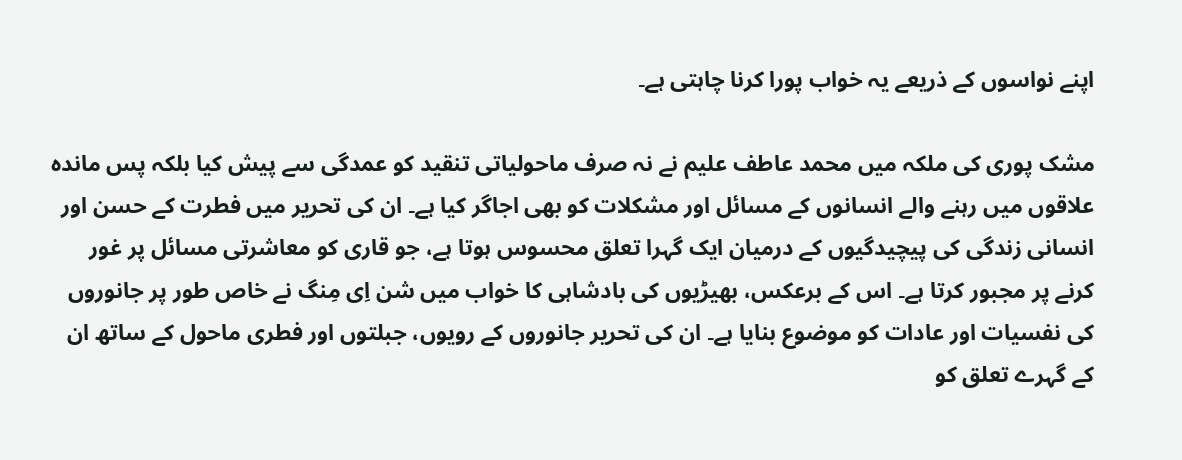اپنے نواسوں کے ذریعے یہ خواب پورا کرنا چاہتی ہے۔

مشک پوری کی ملکہ میں محمد عاطف علیم نے نہ صرف ماحولیاتی تنقید کو عمدگی سے پیش کیا بلکہ پس ماندہ علاقوں میں رہنے والے انسانوں کے مسائل اور مشکلات کو بھی اجاگر کیا ہے۔ ان کی تحریر میں فطرت کے حسن اور انسانی زندگی کی پیچیدگیوں کے درمیان ایک گہرا تعلق محسوس ہوتا ہے، جو قاری کو معاشرتی مسائل پر غور کرنے پر مجبور کرتا ہے۔ اس کے برعکس، بھیڑیوں کی بادشاہی کا خواب میں شن اِی مِنگ نے خاص طور پر جانوروں کی نفسیات اور عادات کو موضوع بنایا ہے۔ ان کی تحریر جانوروں کے رویوں، جبلتوں اور فطری ماحول کے ساتھ ان کے گہرے تعلق کو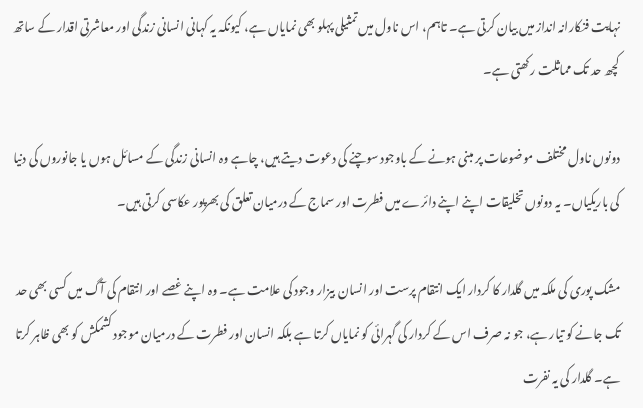نہایت فنکارانہ انداز میں بیان کرتی ہے۔ تاہم، اس ناول میں تمثیلی پہلو بھی نمایاں ہے، کیونکہ یہ کہانی انسانی زندگی اور معاشرتی اقدار کے ساتھ کچھ حد تک مماثلت رکھتی ہے۔

دونوں ناول مختلف موضوعات پر مبنی ہونے کے باوجود سوچنے کی دعوت دیتے ہیں، چاہے وہ انسانی زندگی کے مسائل ہوں یا جانوروں کی دنیا کی باریکیاں۔ یہ دونوں تخلیقات اپنے اپنے دائرے میں فطرت اور سماج کے درمیان تعلق کی بھرپور عکاسی کرتی ہیں۔

مشک پوری کی ملکہ میں گلدار کا کردار ایک انتقام پرست اور انسان بیزار وجود کی علامت ہے۔ وہ اپنے غصے اور انتقام کی آگ میں کسی بھی حد تک جانے کو تیار ہے، جو نہ صرف اس کے کردار کی گہرائی کو نمایاں کرتا ہے بلکہ انسان اور فطرت کے درمیان موجود کشمکش کو بھی ظاہر کرتا ہے۔ گلدار کی یہ نفرت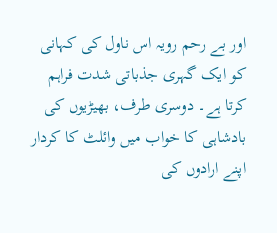اور بے رحم رویہ اس ناول کی کہانی کو ایک گہری جذباتی شدت فراہم کرتا ہے۔ دوسری طرف، بھیڑیوں کی بادشاہی کا خواب میں وائلٹ کا کردار اپنے ارادوں کی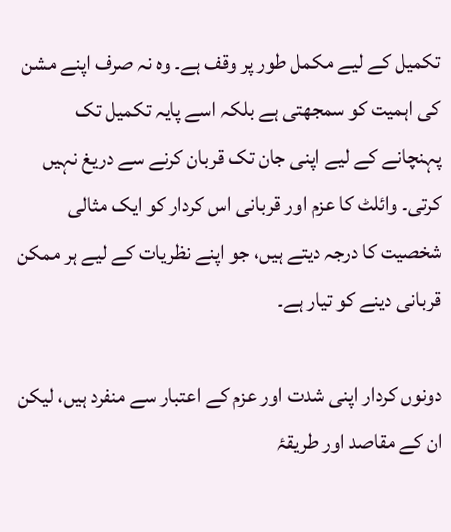تکمیل کے لیے مکمل طور پر وقف ہے۔ وہ نہ صرف اپنے مشن کی اہمیت کو سمجھتی ہے بلکہ اسے پایہ تکمیل تک پہنچانے کے لیے اپنی جان تک قربان کرنے سے دریغ نہیں کرتی۔ وائلٹ کا عزم اور قربانی اس کردار کو ایک مثالی شخصیت کا درجہ دیتے ہیں، جو اپنے نظریات کے لیے ہر ممکن قربانی دینے کو تیار ہے۔

دونوں کردار اپنی شدت اور عزم کے اعتبار سے منفرد ہیں، لیکن ان کے مقاصد اور طریقۂ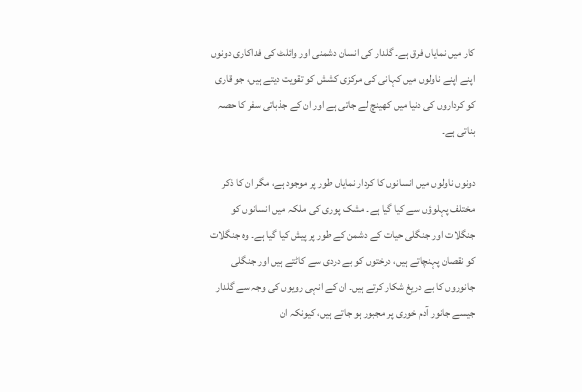کار میں نمایاں فرق ہے۔ گلدار کی انسان دشمنی اور وائلٹ کی فداکاری دونوں اپنے اپنے ناولوں میں کہانی کی مرکزی کشش کو تقویت دیتے ہیں، جو قاری کو کرداروں کی دنیا میں کھینچ لے جاتی ہے اور ان کے جذباتی سفر کا حصہ بناتی ہے۔

دونوں ناولوں میں انسانوں کا کردار نمایاں طور پر موجود ہے، مگر ان کا ذکر مختلف پہلوؤں سے کیا گیا ہے۔ مشک پوری کی ملکہ میں انسانوں کو جنگلات اور جنگلی حیات کے دشمن کے طور پر پیش کیا گیا ہے۔ وہ جنگلات کو نقصان پہنچاتے ہیں، درختوں کو بے دردی سے کاٹتے ہیں اور جنگلی جانوروں کا بے دریغ شکار کرتے ہیں۔ ان کے انہی رویوں کی وجہ سے گلدار جیسے جانور آدم خوری پر مجبور ہو جاتے ہیں، کیونکہ ان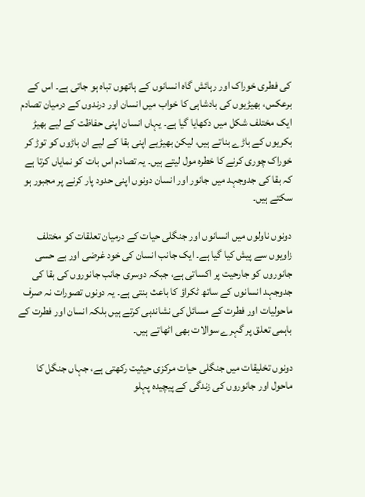کی فطری خوراک اور رہائش گاہ انسانوں کے ہاتھوں تباہ ہو جاتی ہے۔ اس کے برعکس، بھیڑیوں کی بادشاہی کا خواب میں انسان اور درندوں کے درمیان تصادم ایک مختلف شکل میں دکھایا گیا ہے۔ یہاں انسان اپنی حفاظت کے لیے بھیڑ بکریوں کے باڑے بناتے ہیں، لیکن بھیڑیے اپنی بقا کے لیے ان باڑوں کو توڑ کر خوراک چوری کرنے کا خطرہ مول لیتے ہیں۔ یہ تصادم اس بات کو نمایاں کرتا ہے کہ بقا کی جدوجہد میں جانور اور انسان دونوں اپنی حدود پار کرنے پر مجبور ہو سکتے ہیں۔

دونوں ناولوں میں انسانوں اور جنگلی حیات کے درمیان تعلقات کو مختلف زاویوں سے پیش کیا گیا ہے۔ ایک جانب انسان کی خود غرضی اور بے حسی جانوروں کو جارحیت پر اکساتی ہے، جبکہ دوسری جانب جانوروں کی بقا کی جدوجہد انسانوں کے ساتھ ٹکراؤ کا باعث بنتی ہے۔ یہ دونوں تصورات نہ صرف ماحولیات اور فطرت کے مسائل کی نشاندہی کرتے ہیں بلکہ انسان اور فطرت کے باہمی تعلق پر گہرے سوالات بھی اٹھاتے ہیں۔

دونوں تخلیقات میں جنگلی حیات مرکزی حیثیت رکھتی ہے، جہاں جنگل کا ماحول اور جانوروں کی زندگی کے پیچیدہ پہلو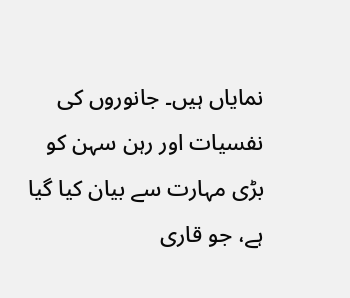نمایاں ہیں۔ جانوروں کی نفسیات اور رہن سہن کو بڑی مہارت سے بیان کیا گیا ہے، جو قاری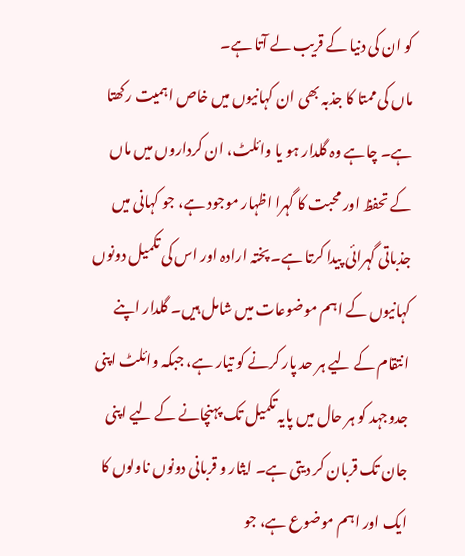کو ان کی دنیا کے قریب لے آتا ہے۔
ماں کی ممتا کا جذبہ بھی ان کہانیوں میں خاص اہمیت رکھتا ہے۔ چاہے وہ گلدار ہو یا وائلٹ، ان کرداروں میں ماں کے تحفظ اور محبت کا گہرا اظہار موجود ہے، جو کہانی میں جذباتی گہرائی پیدا کرتا ہے۔ پختہ ارادہ اور اس کی تکمیل دونوں کہانیوں کے اہم موضوعات میں شامل ہیں۔ گلدار اپنے انتقام کے لیے ہر حد پار کرنے کو تیار ہے، جبکہ وائلٹ اپنی جدوجہد کو ہر حال میں پایہ تکمیل تک پہنچانے کے لیے اپنی جان تک قربان کر دیتی ہے۔ ایثار و قربانی دونوں ناولوں کا ایک اور اہم موضوع ہے، جو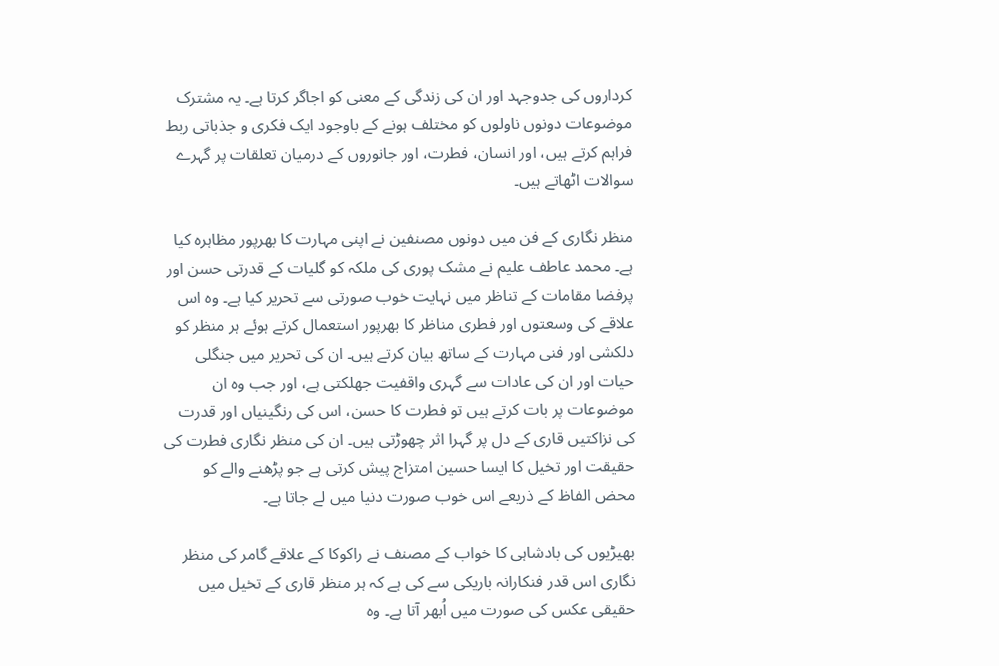کرداروں کی جدوجہد اور ان کی زندگی کے معنی کو اجاگر کرتا ہے۔ یہ مشترک موضوعات دونوں ناولوں کو مختلف ہونے کے باوجود ایک فکری و جذباتی ربط فراہم کرتے ہیں، اور انسان، فطرت، اور جانوروں کے درمیان تعلقات پر گہرے سوالات اٹھاتے ہیں۔

منظر نگاری کے فن میں دونوں مصنفین نے اپنی مہارت کا بھرپور مظاہرہ کیا ہے۔ محمد عاطف علیم نے مشک پوری کی ملکہ کو گلیات کے قدرتی حسن اور پرفضا مقامات کے تناظر میں نہایت خوب صورتی سے تحریر کیا ہے۔ وہ اس علاقے کی وسعتوں اور فطری مناظر کا بھرپور استعمال کرتے ہوئے ہر منظر کو دلکشی اور فنی مہارت کے ساتھ بیان کرتے ہیں۔ ان کی تحریر میں جنگلی حیات اور ان کی عادات سے گہری واقفیت جھلکتی ہے، اور جب وہ ان موضوعات پر بات کرتے ہیں تو فطرت کا حسن، اس کی رنگینیاں اور قدرت کی نزاکتیں قاری کے دل پر گہرا اثر چھوڑتی ہیں۔ ان کی منظر نگاری فطرت کی حقیقت اور تخیل کا ایسا حسین امتزاج پیش کرتی ہے جو پڑھنے والے کو محض الفاظ کے ذریعے اس خوب صورت دنیا میں لے جاتا ہے۔

بھیڑیوں کی بادشاہی کا خواب کے مصنف نے راکوکا کے علاقے گامر کی منظر نگاری اس قدر فنکارانہ باریکی سے کی ہے کہ ہر منظر قاری کے تخیل میں حقیقی عکس کی صورت میں اُبھر آتا ہے۔ وہ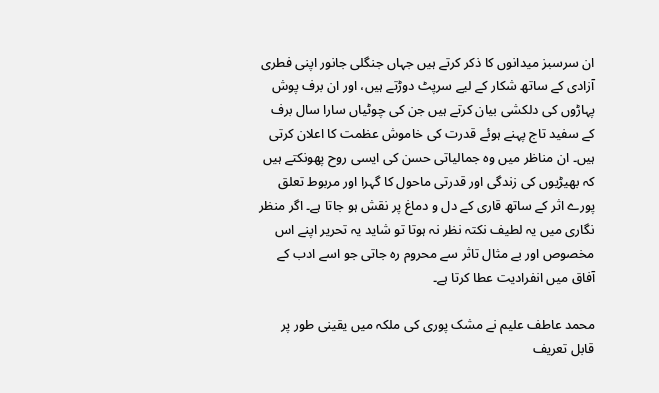ان سرسبز میدانوں کا ذکر کرتے ہیں جہاں جنگلی جانور اپنی فطری آزادی کے ساتھ شکار کے لیے سرپٹ دوڑتے ہیں، اور ان برف پوش پہاڑوں کی دلکشی بیان کرتے ہیں جن کی چوٹیاں سارا سال برف کے سفید تاج پہنے ہوئے قدرت کی خاموش عظمت کا اعلان کرتی ہیں۔ ان مناظر میں وہ جمالیاتی حسن کی ایسی روح پھونکتے ہیں کہ بھیڑیوں کی زندگی اور قدرتی ماحول کا گہرا اور مربوط تعلق پورے اثر کے ساتھ قاری کے دل و دماغ پر نقش ہو جاتا ہے۔ اگر منظر نگاری میں یہ لطیف نکتہ نظر نہ ہوتا تو شاید یہ تحریر اپنے اس مخصوص اور بے مثال تاثر سے محروم رہ جاتی جو اسے ادب کے آفاق میں انفرادیت عطا کرتا ہے۔

محمد عاطف علیم نے مشک پوری کی ملکہ میں یقینی طور پر قابل تعریف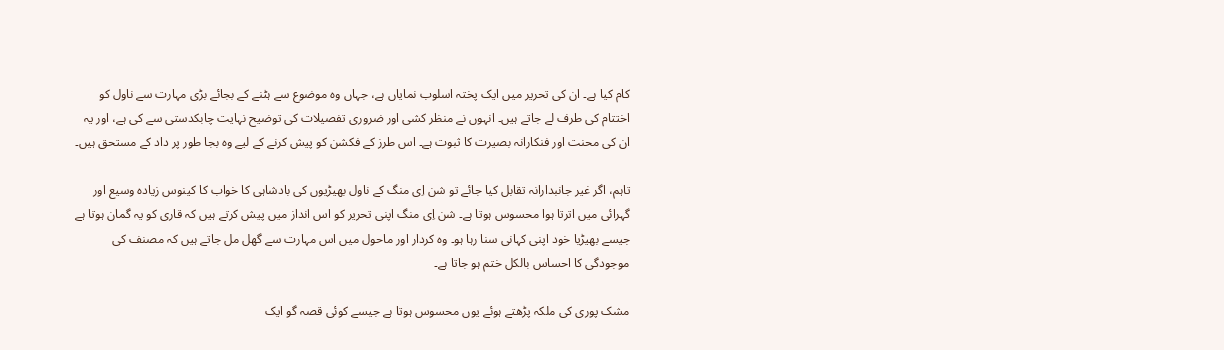کام کیا ہے۔ ان کی تحریر میں ایک پختہ اسلوب نمایاں ہے، جہاں وہ موضوع سے ہٹنے کے بجائے بڑی مہارت سے ناول کو اختتام کی طرف لے جاتے ہیں۔ انہوں نے منظر کشی اور ضروری تفصیلات کی توضیح نہایت چابکدستی سے کی ہے، اور یہ ان کی محنت اور فنکارانہ بصیرت کا ثبوت ہے۔ اس طرز کے فکشن کو پیش کرنے کے لیے وہ بجا طور پر داد کے مستحق ہیں۔

تاہم، اگر غیر جانبدارانہ تقابل کیا جائے تو شن اِی منگ کے ناول بھیڑیوں کی بادشاہی کا خواب کا کینوس زیادہ وسیع اور گہرائی میں اترتا ہوا محسوس ہوتا ہے۔ شن اِی منگ اپنی تحریر کو اس انداز میں پیش کرتے ہیں کہ قاری کو یہ گمان ہوتا ہے جیسے بھیڑیا خود اپنی کہانی سنا رہا ہو۔ وہ کردار اور ماحول میں اس مہارت سے گھل مل جاتے ہیں کہ مصنف کی موجودگی کا احساس بالکل ختم ہو جاتا ہے۔

مشک پوری کی ملکہ پڑھتے ہوئے یوں محسوس ہوتا ہے جیسے کوئی قصہ گو ایک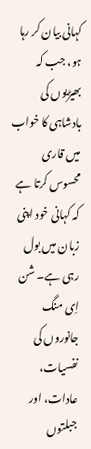کہانی بیان کر رہا ہو، جب کہ بھیڑیوں کی بادشاہی کا خواب میں قاری محسوس کرتا ہے کہ کہانی خود اپنی زبان میں بول رہی ہے۔ شن اِی منگ جانوروں کی نفسیات، عادات، اور جبلتوں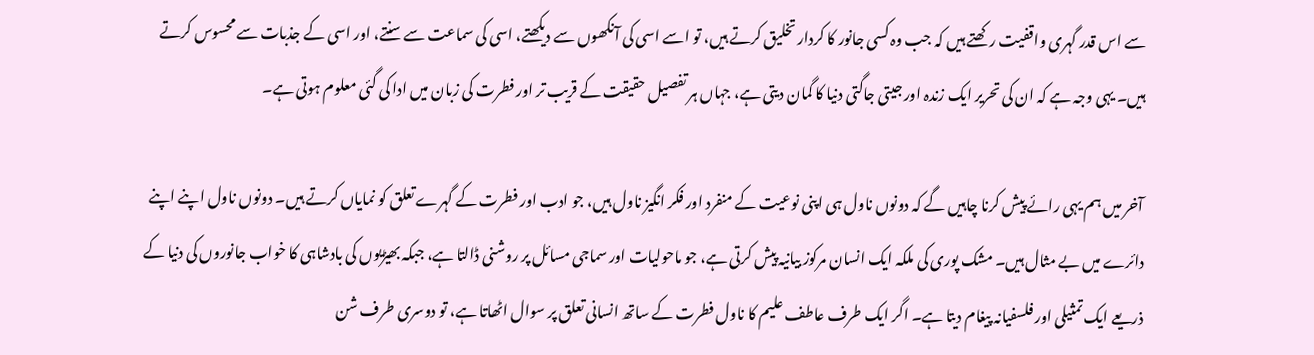سے اس قدر گہری واقفیت رکھتے ہیں کہ جب وہ کسی جانور کا کردار تخلیق کرتے ہیں، تو اسے اسی کی آنکھوں سے دیکھتے، اسی کی سماعت سے سنتے، اور اسی کے جذبات سے محسوس کرتے ہیں۔ یہی وجہ ہے کہ ان کی تحریر ایک زندہ اور جیتی جاگتی دنیا کا گمان دیتی ہے، جہاں ہر تفصیل حقیقت کے قریب تر اور فطرت کی زبان میں ادا کی گئی معلوم ہوتی ہے۔

آخر میں ہم یہی رائے پیش کرنا چاہیں گے کہ دونوں ناول ہی اپنی نوعیت کے منفرد اور فکر انگیز ناول ہیں، جو ادب اور فطرت کے گہرے تعلق کو نمایاں کرتے ہیں۔ دونوں ناول اپنے اپنے دائرے میں بے مثال ہیں۔ مشک پوری کی ملکہ ایک انسان مرکوز بیانیہ پیش کرتی ہے، جو ماحولیات اور سماجی مسائل پر روشنی ڈالتا ہے، جبکہ بھیڑیوں کی بادشاہی کا خواب جانوروں کی دنیا کے ذریعے ایک تمثیلی اور فلسفیانہ پیغام دیتا ہے۔ اگر ایک طرف عاطف علیم کا ناول فطرت کے ساتھ انسانی تعلق پر سوال اٹھاتا ہے، تو دوسری طرف شن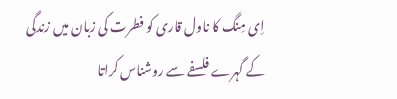اِی مِنگ کا ناول قاری کو فطرت کی زبان میں زندگی کے گہرے فلسفے سے روشناس کراتا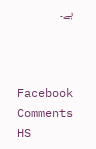ہے۔



Facebook Comments HS